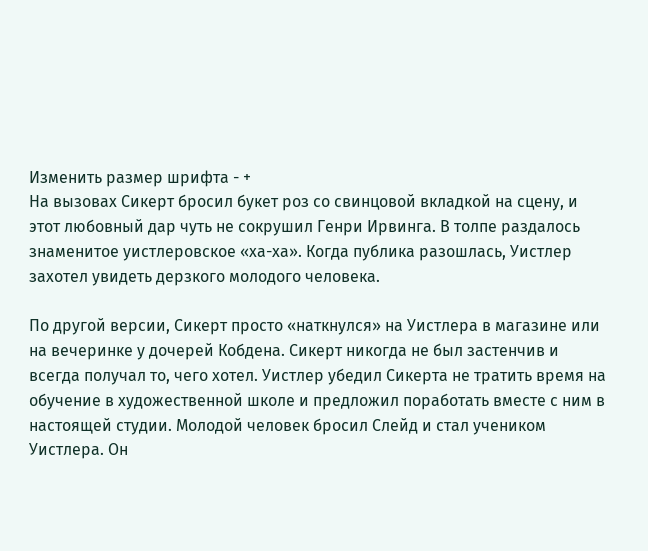Изменить размер шрифта - +
На вызовах Сикерт бросил букет роз со свинцовой вкладкой на сцену, и этот любовный дар чуть не сокрушил Генри Ирвинга. В толпе раздалось знаменитое уистлеровское «ха-ха». Когда публика разошлась, Уистлер захотел увидеть дерзкого молодого человека.

По другой версии, Сикерт просто «наткнулся» на Уистлера в магазине или на вечеринке у дочерей Кобдена. Сикерт никогда не был застенчив и всегда получал то, чего хотел. Уистлер убедил Сикерта не тратить время на обучение в художественной школе и предложил поработать вместе с ним в настоящей студии. Молодой человек бросил Слейд и стал учеником Уистлера. Он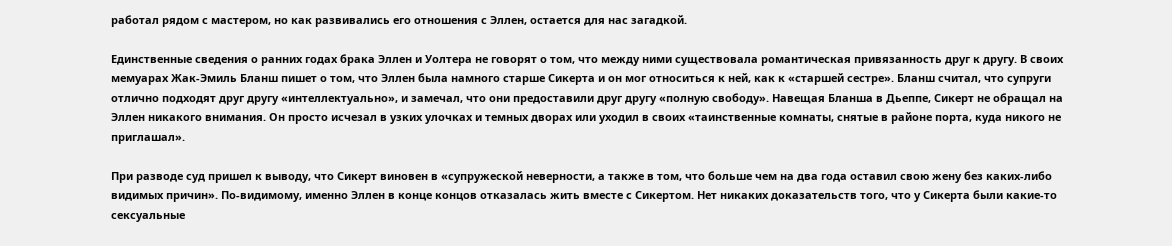работал рядом с мастером, но как развивались его отношения с Эллен, остается для нас загадкой.

Единственные сведения о ранних годах брака Эллен и Уолтера не говорят о том, что между ними существовала романтическая привязанность друг к другу. В своих мемуарах Жак-Эмиль Бланш пишет о том, что Эллен была намного старше Сикерта и он мог относиться к ней, как к «старшей сестре». Бланш считал, что супруги отлично подходят друг другу «интеллектуально», и замечал, что они предоставили друг другу «полную свободу». Навещая Бланша в Дьеппе, Сикерт не обращал на Эллен никакого внимания. Он просто исчезал в узких улочках и темных дворах или уходил в своих «таинственные комнаты, снятые в районе порта, куда никого не приглашал».

При разводе суд пришел к выводу, что Сикерт виновен в «супружеской неверности, а также в том, что больше чем на два года оставил свою жену без каких-либо видимых причин». По-видимому, именно Эллен в конце концов отказалась жить вместе с Сикертом. Нет никаких доказательств того, что у Сикерта были какие-то сексуальные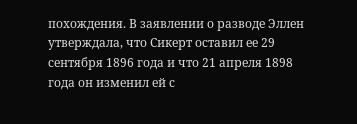похождения. В заявлении о разводе Эллен утверждала, что Сикерт оставил ее 29 сентября 1896 года и что 21 апреля 1898 года он изменил ей с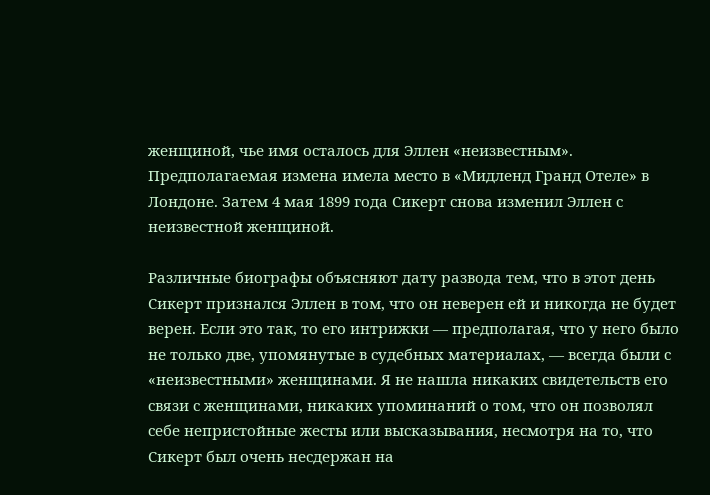женщиной, чье имя осталось для Эллен «неизвестным». Предполагаемая измена имела место в «Мидленд Гранд Отеле» в Лондоне. Затем 4 мая 1899 года Сикерт снова изменил Эллен с неизвестной женщиной.

Различные биографы объясняют дату развода тем, что в этот день Сикерт признался Эллен в том, что он неверен ей и никогда не будет верен. Если это так, то его интрижки — предполагая, что у него было не только две, упомянутые в судебных материалах, — всегда были с «неизвестными» женщинами. Я не нашла никаких свидетельств его связи с женщинами, никаких упоминаний о том, что он позволял себе непристойные жесты или высказывания, несмотря на то, что Сикерт был очень несдержан на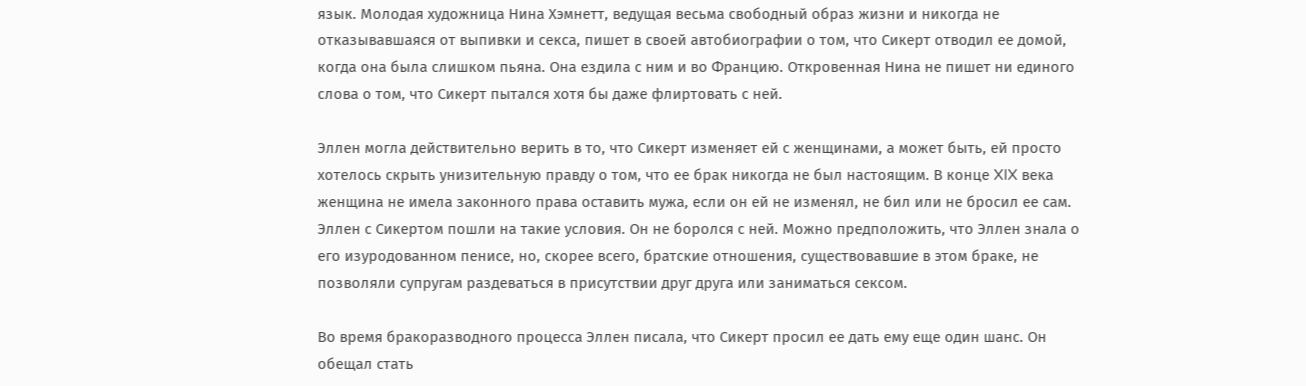язык. Молодая художница Нина Хэмнетт, ведущая весьма свободный образ жизни и никогда не отказывавшаяся от выпивки и секса, пишет в своей автобиографии о том, что Сикерт отводил ее домой, когда она была слишком пьяна. Она ездила с ним и во Францию. Откровенная Нина не пишет ни единого слова о том, что Сикерт пытался хотя бы даже флиртовать с ней.

Эллен могла действительно верить в то, что Сикерт изменяет ей с женщинами, а может быть, ей просто хотелось скрыть унизительную правду о том, что ее брак никогда не был настоящим. В конце XIX века женщина не имела законного права оставить мужа, если он ей не изменял, не бил или не бросил ее сам. Эллен с Сикертом пошли на такие условия. Он не боролся с ней. Можно предположить, что Эллен знала о его изуродованном пенисе, но, скорее всего, братские отношения, существовавшие в этом браке, не позволяли супругам раздеваться в присутствии друг друга или заниматься сексом.

Во время бракоразводного процесса Эллен писала, что Сикерт просил ее дать ему еще один шанс. Он обещал стать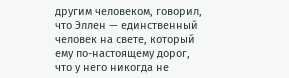другим человеком, говорил, что Эллен — единственный человек на свете, который ему по-настоящему дорог, что у него никогда не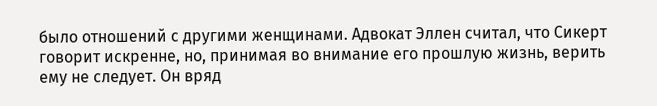было отношений с другими женщинами. Адвокат Эллен считал, что Сикерт говорит искренне, но, принимая во внимание его прошлую жизнь, верить ему не следует. Он вряд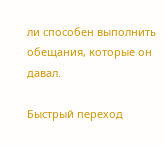ли способен выполнить обещания, которые он давал.

Быстрый переход